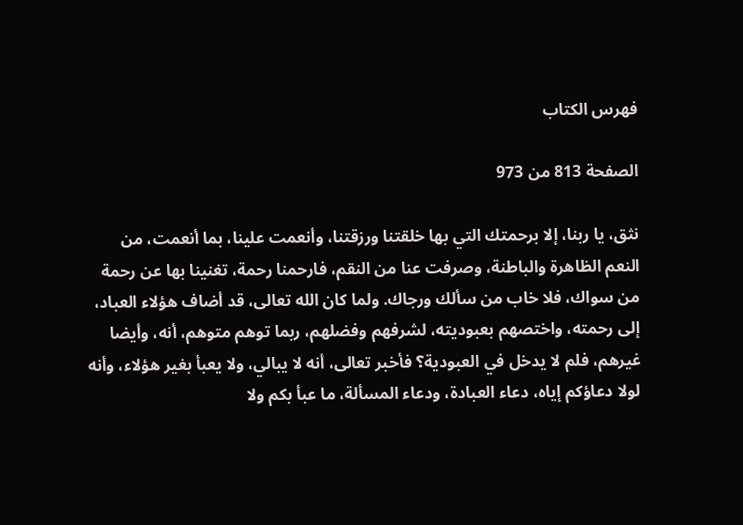فهرس الكتاب

الصفحة 813 من 973

نثق، يا ربنا، إلا برحمتك التي بها خلقتنا ورزقتنا، وأنعمت علينا، بما أنعمت، من النعم الظاهرة والباطنة، وصرفت عنا من النقم، فارحمنا رحمة، تغنينا بها عن رحمة من سواك، فلا خاب من سألك ورجاك. ولما كان الله تعالى، قد أضاف هؤلاء العباد، إلى رحمته، واختصهم بعبوديته، لشرفهم وفضلهم، ربما توهم متوهم، أنه، وأيضا غيرهم، فلم لا يدخل في العبودية؟ فأخبر تعالى، أنه لا يبالي، ولا يعبأ بغير هؤلاء، وأنه لولا دعاؤكم إياه، دعاء العبادة، ودعاء المسألة، ما عبأ بكم ولا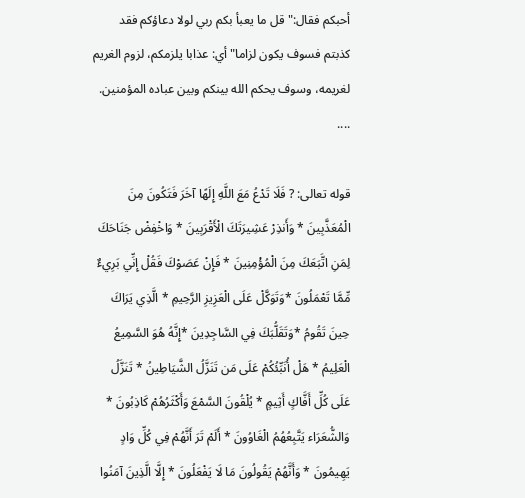أحبكم فقال:"قل ما يعبأ بكم ربي لولا دعاؤكم فقد كذبتم فسوف يكون لزاما"أي: عذابا يلزمكم، لزوم الغريم لغريمه، وسوف يحكم الله بينكم وبين عباده المؤمنين. ....

قوله تعالى: ? فَلَا تَدْعُ مَعَ اللَّهِ إِلَهًا آخَرَ فَتَكُونَ مِنَ الْمُعَذَّبِينَ * وَأَنذِرْ عَشِيرَتَكَ الْأَقْرَبِينَ * وَاخْفِضْ جَنَاحَكَ لِمَنِ اتَّبَعَكَ مِنَ الْمُؤْمِنِينَ * فَإِنْ عَصَوْكَ فَقُلْ إِنِّي بَرِيءٌ مِّمَّا تَعْمَلُونَ *وَتَوَكَّلْ عَلَى الْعَزِيزِ الرَّحِيمِ * الَّذِي يَرَاكَ حِينَ تَقُومُ *وَتَقَلُّبَكَ فِي السَّاجِدِينَ *إِنَّهُ هُوَ السَّمِيعُ الْعَلِيمُ * هَلْ أُنَبِّئُكُمْ عَلَى مَن تَنَزَّلُ الشَّيَاطِينُ * تَنَزَّلُ عَلَى كُلِّ أَفَّاكٍ أَثِيمٍ * يُلْقُونَ السَّمْعَ وَأَكْثَرُهُمْ كَاذِبُونَ * وَالشُّعَرَاء يَتَّبِعُهُمُ الْغَاوُونَ * أَلَمْ تَرَ أَنَّهُمْ فِي كُلِّ وَادٍ يَهِيمُونَ * وَأَنَّهُمْ يَقُولُونَ مَا لَا يَفْعَلُونَ * إِلَّا الَّذِينَ آمَنُوا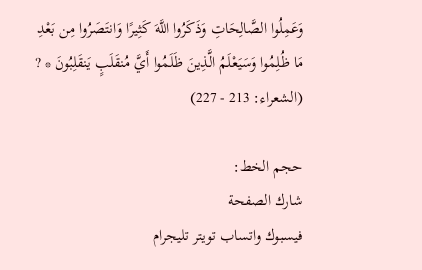وَعَمِلُوا الصَّالِحَاتِ وَذَكَرُوا اللَّهَ كَثِيرًا وَانتَصَرُوا مِن بَعْدِ مَا ظُلِمُوا وَسَيَعْلَمُ الَّذِينَ ظَلَمُوا أَيَّ مُنقَلَبٍ يَنقَلِبُونَ * ? (الشعراء: 213 - 227)

حجم الخط:
شارك الصفحة
فيسبوك واتساب تويتر تليجرام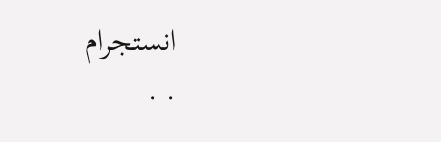انستجرام
. .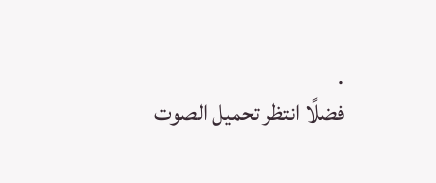.
فضلًا انتظر تحميل الصوت